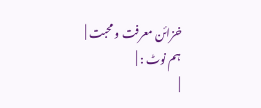خزائن معرفت و محبت |
ہم نوٹ : |
|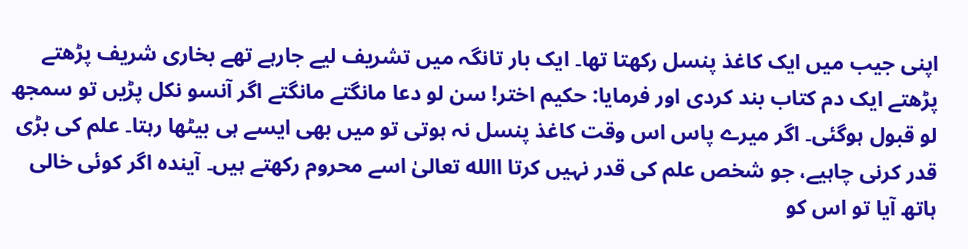اپنی جیب میں ایک کاغذ پنسل رکھتا تھا۔ ایک بار تانگہ میں تشریف لیے جارہے تھے بخاری شریف پڑھتے پڑھتے ایک دم کتاب بند کردی اور فرمایا: حکیم اختر! سن لو دعا مانگتے مانگتے اگر آنسو نکل پڑیں تو سمجھ لو قبول ہوگئی۔ اگر میرے پاس اس وقت کاغذ پنسل نہ ہوتی تو میں بھی ایسے ہی بیٹھا رہتا۔ علم کی بڑی قدر کرنی چاہیے، جو شخص علم کی قدر نہیں کرتا االله تعالیٰ اسے محروم رکھتے ہیں۔ آیندہ اگر کوئی خالی ہاتھ آیا تو اس کو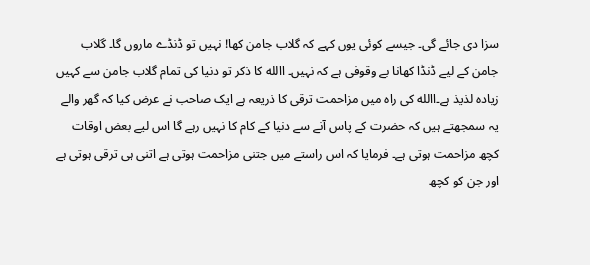سزا دی جائے گی۔ جیسے کوئی یوں کہے کہ گلاب جامن کھا! نہیں تو ڈنڈے ماروں گا۔ گلاب جامن کے لیے ڈنڈا کھانا بے وقوفی ہے کہ نہیں۔ االله کا ذکر تو دنیا کی تمام گلاب جامن سے کہیں زیادہ لذیذ ہے۔االله کی راہ میں مزاحمت ترقی کا ذریعہ ہے ایک صاحب نے عرض کیا کہ گھر والے یہ سمجھتے ہیں کہ حضرت کے پاس آنے سے دنیا کے کام کا نہیں رہے گا اس لیے بعض اوقات کچھ مزاحمت ہوتی ہے۔ فرمایا کہ اس راستے میں جتنی مزاحمت ہوتی ہے اتنی ہی ترقی ہوتی ہے اور جن کو کچھ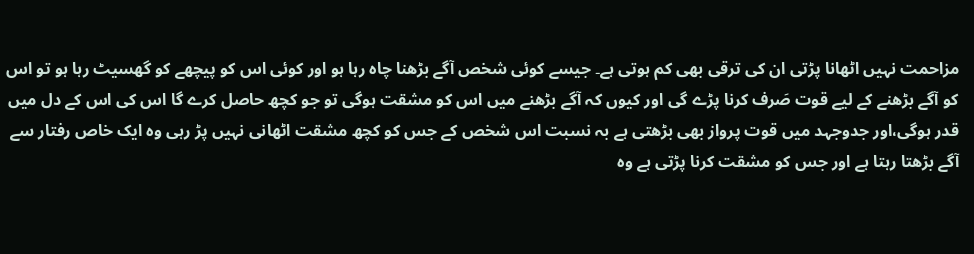مزاحمت نہیں اٹھانا پڑتی ان کی ترقی بھی کم ہوتی ہے۔ جیسے کوئی شخص آگے بڑھنا چاہ رہا ہو اور کوئی اس کو پیچھے کو گھسیٹ رہا ہو تو اس کو آگے بڑھنے کے لیے قوت صَرف کرنا پڑے گی اور کیوں کہ آگے بڑھنے میں اس کو مشقت ہوگی تو جو کچھ حاصل کرے گا اس کی اس کے دل میں قدر ہوگی،اور جدوجہد میں قوت پرواز بھی بڑھتی ہے بہ نسبت اس شخص کے جس کو کچھ مشقت اٹھانی نہیں پڑ رہی وہ ایک خاص رفتار سے آگے بڑھتا رہتا ہے اور جس کو مشقت کرنا پڑتی ہے وہ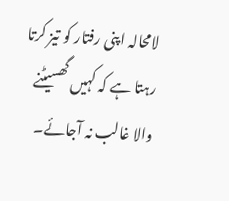لامحالہ اپنی رفتار کو تیز کرتا رہتا ہے کہ کہیں گھسیٹنے والا غالب نہ آجائے۔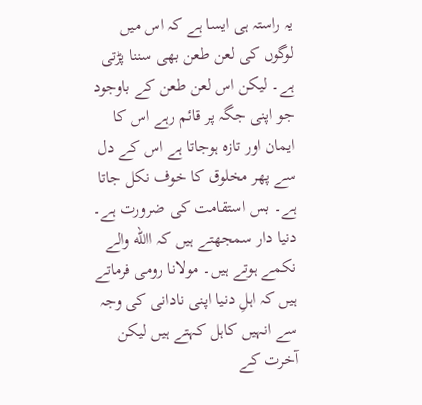یہ راستہ ہی ایسا ہے کہ اس میں لوگوں کی لعن طعن بھی سننا پڑتی ہے۔ لیکن اس لعن طعن کے باوجود جو اپنی جگہ پر قائم رہے اس کا ایمان اور تازہ ہوجاتا ہے اس کے دل سے پھر مخلوق کا خوف نکل جاتا ہے۔ بس استقامت کی ضرورت ہے۔ دنیا دار سمجھتے ہیں کہ االله والے نکمے ہوتے ہیں۔ مولانا رومی فرماتے ہیں کہ اہلِ دنیا اپنی نادانی کی وجہ سے انہیں کاہل کہتے ہیں لیکن آخرت کے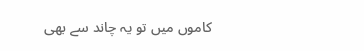کاموں میں تو یہ چاند سے بھی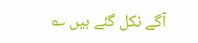آگے نکل گئے ہیں ؎